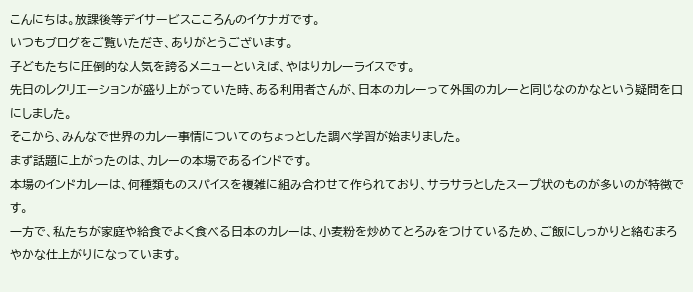こんにちは。放課後等デイサービスこころんのイケナガです。
いつもブログをご覧いただき、ありがとうございます。
子どもたちに圧倒的な人気を誇るメニューといえば、やはりカレーライスです。
先日のレクリエーションが盛り上がっていた時、ある利用者さんが、日本のカレーって外国のカレーと同じなのかなという疑問を口にしました。
そこから、みんなで世界のカレー事情についてのちょっとした調べ学習が始まりました。
まず話題に上がったのは、カレーの本場であるインドです。
本場のインドカレーは、何種類ものスパイスを複雑に組み合わせて作られており、サラサラとしたスープ状のものが多いのが特徴です。
一方で、私たちが家庭や給食でよく食べる日本のカレーは、小麦粉を炒めてとろみをつけているため、ご飯にしっかりと絡むまろやかな仕上がりになっています。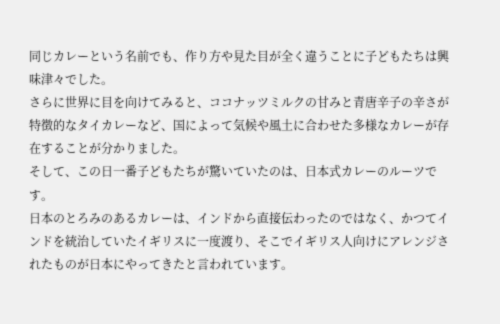同じカレーという名前でも、作り方や見た目が全く違うことに子どもたちは興味津々でした。
さらに世界に目を向けてみると、ココナッツミルクの甘みと青唐辛子の辛さが特徴的なタイカレーなど、国によって気候や風土に合わせた多様なカレーが存在することが分かりました。
そして、この日一番子どもたちが驚いていたのは、日本式カレーのルーツです。
日本のとろみのあるカレーは、インドから直接伝わったのではなく、かつてインドを統治していたイギリスに一度渡り、そこでイギリス人向けにアレンジされたものが日本にやってきたと言われています。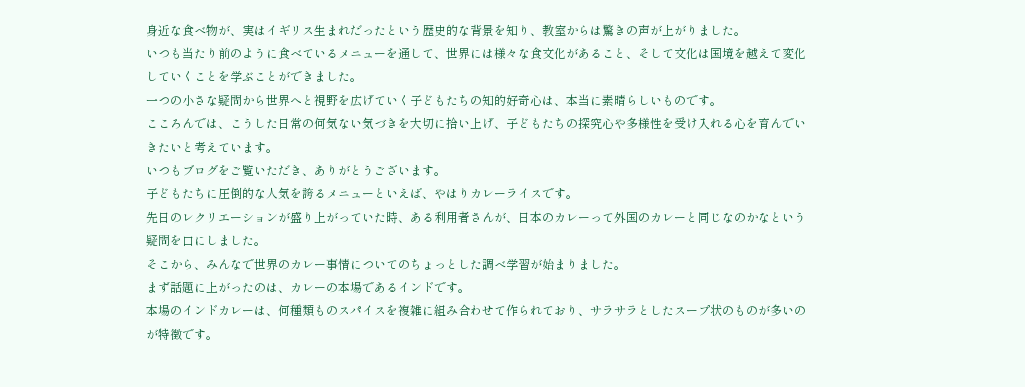身近な食べ物が、実はイギリス生まれだったという歴史的な背景を知り、教室からは驚きの声が上がりました。
いつも当たり前のように食べているメニューを通して、世界には様々な食文化があること、そして文化は国境を越えて変化していくことを学ぶことができました。
一つの小さな疑問から世界へと視野を広げていく子どもたちの知的好奇心は、本当に素晴らしいものです。
こころんでは、こうした日常の何気ない気づきを大切に拾い上げ、子どもたちの探究心や多様性を受け入れる心を育んでいきたいと考えています。
いつもブログをご覧いただき、ありがとうございます。
子どもたちに圧倒的な人気を誇るメニューといえば、やはりカレーライスです。
先日のレクリエーションが盛り上がっていた時、ある利用者さんが、日本のカレーって外国のカレーと同じなのかなという疑問を口にしました。
そこから、みんなで世界のカレー事情についてのちょっとした調べ学習が始まりました。
まず話題に上がったのは、カレーの本場であるインドです。
本場のインドカレーは、何種類ものスパイスを複雑に組み合わせて作られており、サラサラとしたスープ状のものが多いのが特徴です。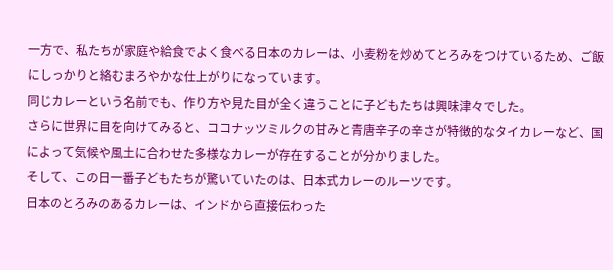一方で、私たちが家庭や給食でよく食べる日本のカレーは、小麦粉を炒めてとろみをつけているため、ご飯にしっかりと絡むまろやかな仕上がりになっています。
同じカレーという名前でも、作り方や見た目が全く違うことに子どもたちは興味津々でした。
さらに世界に目を向けてみると、ココナッツミルクの甘みと青唐辛子の辛さが特徴的なタイカレーなど、国によって気候や風土に合わせた多様なカレーが存在することが分かりました。
そして、この日一番子どもたちが驚いていたのは、日本式カレーのルーツです。
日本のとろみのあるカレーは、インドから直接伝わった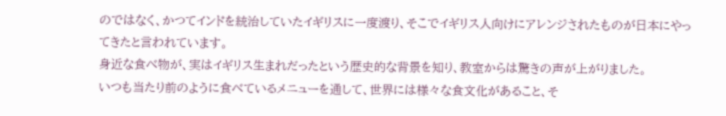のではなく、かつてインドを統治していたイギリスに一度渡り、そこでイギリス人向けにアレンジされたものが日本にやってきたと言われています。
身近な食べ物が、実はイギリス生まれだったという歴史的な背景を知り、教室からは驚きの声が上がりました。
いつも当たり前のように食べているメニューを通して、世界には様々な食文化があること、そ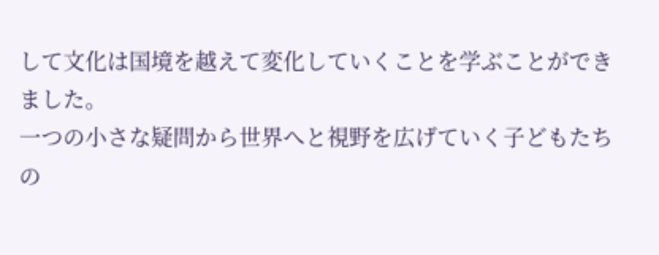して文化は国境を越えて変化していくことを学ぶことができました。
一つの小さな疑問から世界へと視野を広げていく子どもたちの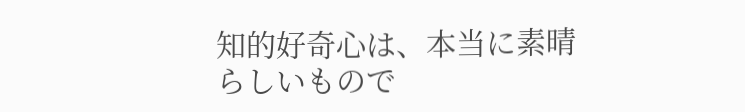知的好奇心は、本当に素晴らしいもので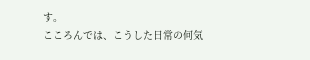す。
こころんでは、こうした日常の何気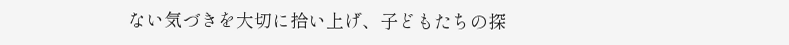ない気づきを大切に拾い上げ、子どもたちの探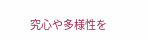究心や多様性を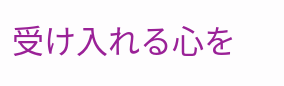受け入れる心を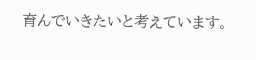育んでいきたいと考えています。